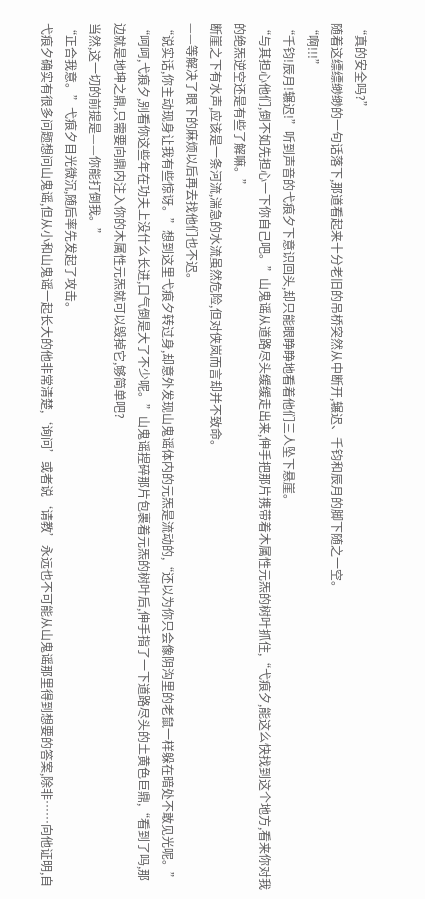“真的安全吗?”
随着这缥缥缈缈的一句话落下,那道看起来十分老旧的吊桥突然从中断开,辗迟、千钧和辰月的脚下随之一空。
“啊!!!”
“千钧!辰月!辗迟!”听到声音的弋痕夕下意识回头,却只能眼睁睁地看着他们三人坠下悬崖。
“与其担心他们,倒不如先担心一下你自己吧。”山鬼谣从道路尽头缓缓走出来,伸手把那片携带着木属性元炁的树叶抓住,“弋痕夕,能这么快找到这个地方,看来你对我的绝炁逆空还是有些了解嘛。”
断崖之下有水声,应该是一条河流,湍急的水流虽然危险,但对侠岚而言却并不致命。
——等解决了眼下的麻烦以后再去找他们也不迟。
“说实话,你主动现身让我有些惊讶。”想到这里弋痕夕转过身,却意外发现山鬼谣体内的元炁是流动的,“还以为你只会像阴沟里的老鼠一样躲在暗处不敢见光呢。”
“呵呵,弋痕夕,别看你这些年在功夫上没什么长进,口气倒是大了不少呢。”山鬼谣捏碎那片包裹着元炁的树叶后,伸手指了一下道路尽头的土黄色巨鼎,“看到了吗,那边就是地坤之鼎,只需要向鼎内注入你的木属性元炁就可以毁掉它,够简单吧?
当然,这一切的前提是——你能打倒我。”
“正合我意。”弋痕夕目光微沉,随后率先发起了攻击。
弋痕夕确实有很多问题想问山鬼谣,但从小和山鬼谣一起长大的他非常清楚,‘询问’或者说‘请教’永远也不可能从山鬼谣那里得到想要的答案,除非……向他证明,自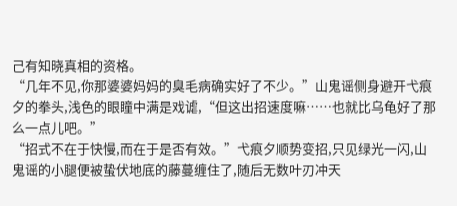己有知晓真相的资格。
“几年不见,你那婆婆妈妈的臭毛病确实好了不少。”山鬼谣侧身避开弋痕夕的拳头,浅色的眼瞳中满是戏谑,“但这出招速度嘛……也就比乌龟好了那么一点儿吧。”
“招式不在于快慢,而在于是否有效。”弋痕夕顺势变招,只见绿光一闪,山鬼谣的小腿便被蛰伏地底的藤蔓缠住了,随后无数叶刃冲天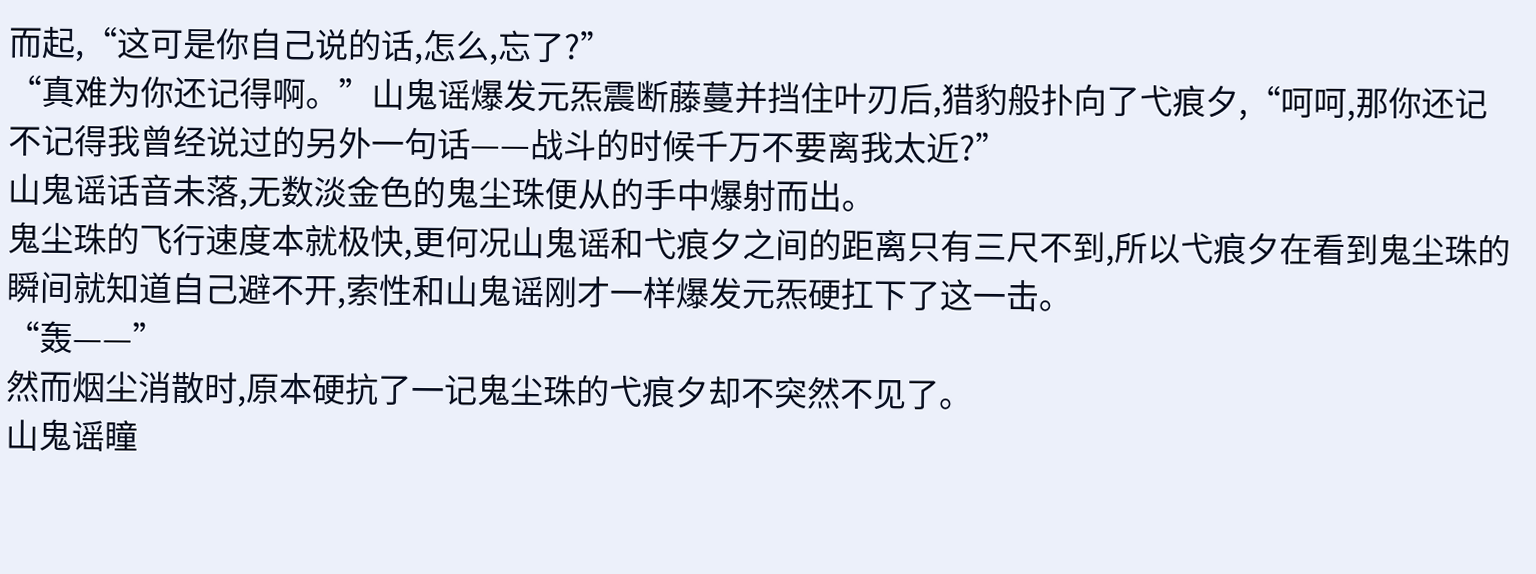而起,“这可是你自己说的话,怎么,忘了?”
“真难为你还记得啊。”山鬼谣爆发元炁震断藤蔓并挡住叶刃后,猎豹般扑向了弋痕夕,“呵呵,那你还记不记得我曾经说过的另外一句话——战斗的时候千万不要离我太近?”
山鬼谣话音未落,无数淡金色的鬼尘珠便从的手中爆射而出。
鬼尘珠的飞行速度本就极快,更何况山鬼谣和弋痕夕之间的距离只有三尺不到,所以弋痕夕在看到鬼尘珠的瞬间就知道自己避不开,索性和山鬼谣刚才一样爆发元炁硬扛下了这一击。
“轰——”
然而烟尘消散时,原本硬抗了一记鬼尘珠的弋痕夕却不突然不见了。
山鬼谣瞳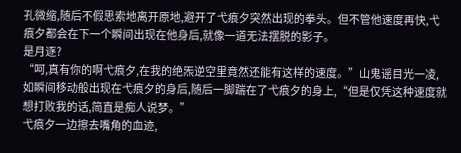孔微缩,随后不假思索地离开原地,避开了弋痕夕突然出现的拳头。但不管他速度再快,弋痕夕都会在下一个瞬间出现在他身后,就像一道无法摆脱的影子。
是月逐?
“呵,真有你的啊弋痕夕,在我的绝炁逆空里竟然还能有这样的速度。”山鬼谣目光一凌,如瞬间移动般出现在弋痕夕的身后,随后一脚踹在了弋痕夕的身上,“但是仅凭这种速度就想打败我的话,简直是痴人说梦。”
弋痕夕一边擦去嘴角的血迹,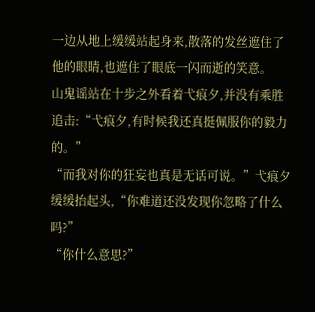一边从地上缓缓站起身来,散落的发丝遮住了他的眼睛,也遮住了眼底一闪而逝的笑意。
山鬼谣站在十步之外看着弋痕夕,并没有乘胜追击:“弋痕夕,有时候我还真挺佩服你的毅力的。”
“而我对你的狂妄也真是无话可说。”弋痕夕缓缓抬起头,“你难道还没发现你忽略了什么吗?”
“你什么意思?”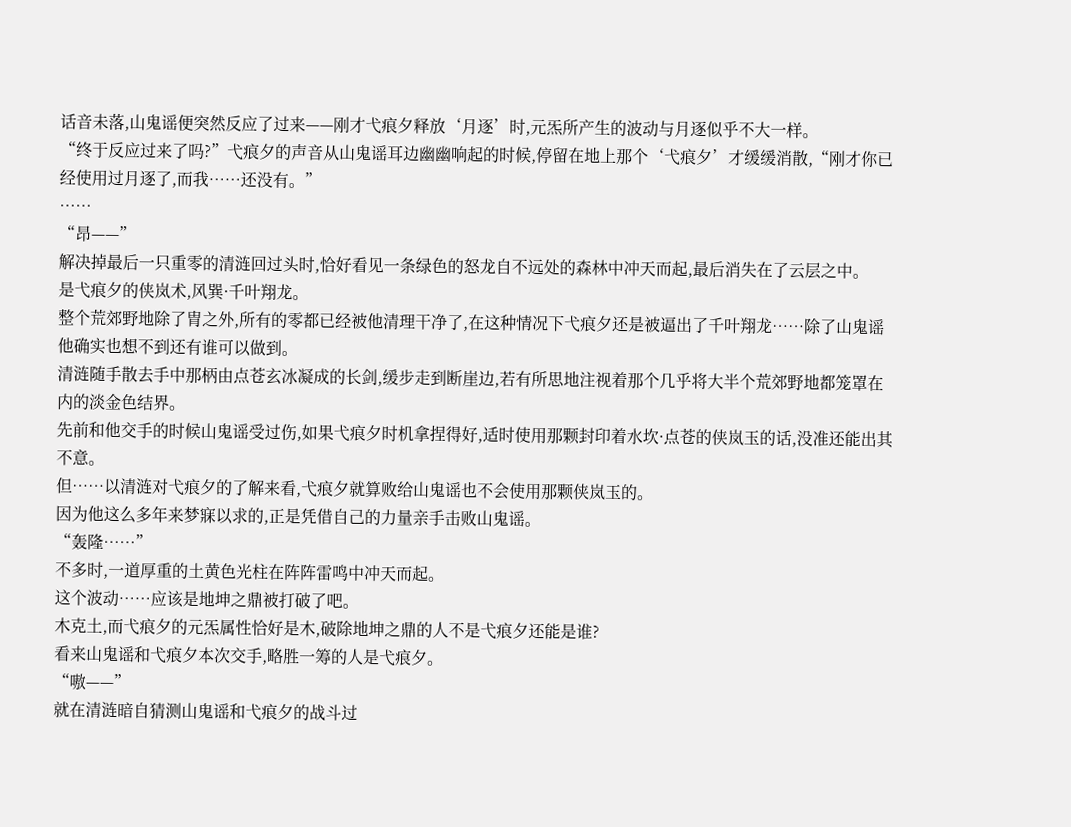话音未落,山鬼谣便突然反应了过来——刚才弋痕夕释放‘月逐’时,元炁所产生的波动与月逐似乎不大一样。
“终于反应过来了吗?”弋痕夕的声音从山鬼谣耳边幽幽响起的时候,停留在地上那个‘弋痕夕’才缓缓消散,“刚才你已经使用过月逐了,而我……还没有。”
……
“昂——”
解决掉最后一只重零的清涟回过头时,恰好看见一条绿色的怒龙自不远处的森林中冲天而起,最后消失在了云层之中。
是弋痕夕的侠岚术,风巽·千叶翔龙。
整个荒郊野地除了胄之外,所有的零都已经被他清理干净了,在这种情况下弋痕夕还是被逼出了千叶翔龙……除了山鬼谣他确实也想不到还有谁可以做到。
清涟随手散去手中那柄由点苍玄冰凝成的长剑,缓步走到断崖边,若有所思地注视着那个几乎将大半个荒郊野地都笼罩在内的淡金色结界。
先前和他交手的时候山鬼谣受过伤,如果弋痕夕时机拿捏得好,适时使用那颗封印着水坎·点苍的侠岚玉的话,没准还能出其不意。
但……以清涟对弋痕夕的了解来看,弋痕夕就算败给山鬼谣也不会使用那颗侠岚玉的。
因为他这么多年来梦寐以求的,正是凭借自己的力量亲手击败山鬼谣。
“轰隆……”
不多时,一道厚重的土黄色光柱在阵阵雷鸣中冲天而起。
这个波动……应该是地坤之鼎被打破了吧。
木克土,而弋痕夕的元炁属性恰好是木,破除地坤之鼎的人不是弋痕夕还能是谁?
看来山鬼谣和弋痕夕本次交手,略胜一筹的人是弋痕夕。
“嗷——”
就在清涟暗自猜测山鬼谣和弋痕夕的战斗过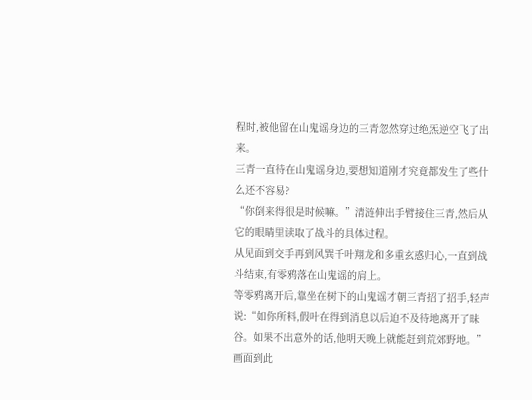程时,被他留在山鬼谣身边的三青忽然穿过绝炁逆空飞了出来。
三青一直待在山鬼谣身边,要想知道刚才究竟都发生了些什么还不容易?
“你倒来得很是时候嘛。”清涟伸出手臂接住三青,然后从它的眼睛里读取了战斗的具体过程。
从见面到交手再到风巽千叶翔龙和多重玄惑归心,一直到战斗结束,有零鸦落在山鬼谣的肩上。
等零鸦离开后,靠坐在树下的山鬼谣才朝三青招了招手,轻声说:“如你所料,假叶在得到消息以后迫不及待地离开了昧谷。如果不出意外的话,他明天晚上就能赶到荒郊野地。”
画面到此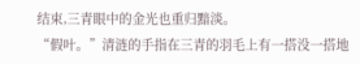结束,三青眼中的金光也重归黯淡。
“假叶。”清涟的手指在三青的羽毛上有一搭没一搭地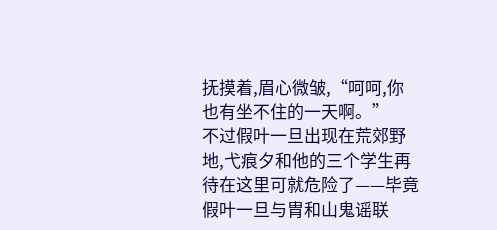抚摸着,眉心微皱,“呵呵,你也有坐不住的一天啊。”
不过假叶一旦出现在荒郊野地,弋痕夕和他的三个学生再待在这里可就危险了——毕竟假叶一旦与胄和山鬼谣联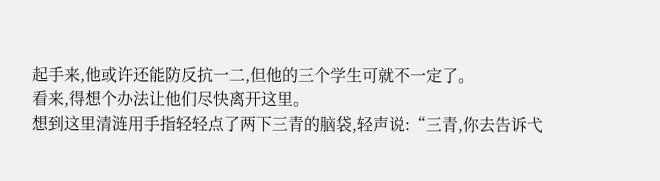起手来,他或许还能防反抗一二,但他的三个学生可就不一定了。
看来,得想个办法让他们尽快离开这里。
想到这里清涟用手指轻轻点了两下三青的脑袋,轻声说:“三青,你去告诉弋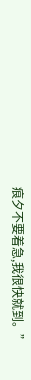痕夕不要着急,我很快就到。”